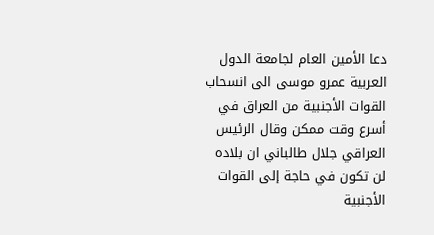دعا الأمين العام لجامعة الدول العربية عمرو موسى الى انسحاب القوات الأجنبية من العراق في أسرع وقت ممكن وقال الرئيس العراقي جلال طالباني ان بلاده لن تكون في حاجة إلى القوات الأجنبية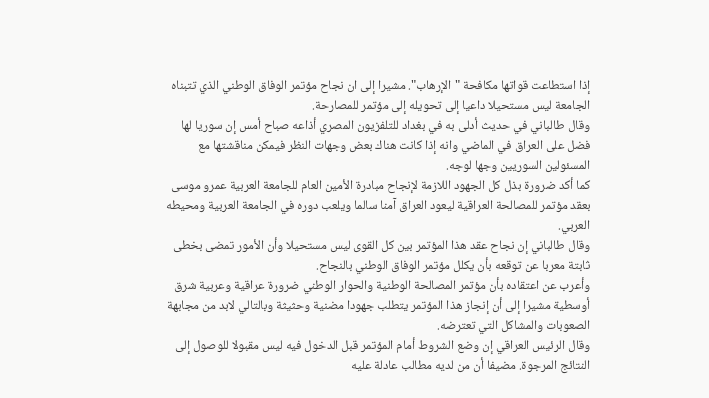إذا استطاعت قواتها مكافحة "الإرهاب". مشيرا إلى ان نجاح مؤتمر الوفاق الوطني الذي تتبناه الجامعة ليس مستحيلا داعيا إلى تحويله إلى مؤتمر للمصارحة.
وقال طالباني في حديث أدلى به في بغداد للتلفزيون المصري أذاعه صباح أمس إن سوريا لها فضل على العراق في الماضي وانه إذا كانت هناك بعض وجهات النظر فيمكن مناقشتها مع المسئولين السوريين وجها لوجه.
كما أكد ضرورة بذل كل الجهود اللازمة لإنجاح مبادرة الأمين العام للجامعة العربية عمرو موسى بعقد مؤتمر للمصالحة العراقية ليعود العراق آمنا سالما ويلعب دوره في الجامعة العربية ومحيطه العربي.
وقال طالباني إن نجاح عقد هذا المؤتمر بين كل القوى ليس مستحيلا وأن الأمور تمضى بخطى ثابتة معربا عن توقعه بأن يكلل مؤتمر الوفاق الوطني بالنجاح.
وأعرب عن اعتقاده بأن مؤتمر المصالحة الوطنية والحوار الوطني ضرورة عراقية وعربية شرق أوسطية مشيرا إلى أن إنجاز هذا المؤتمر يتطلب جهودا مضنية وحثيثة وبالتالي لابد من مجابهة الصعوبات والمشاكل التي تعترضه.
وقال الرئيس العراقي إن وضع الشروط أمام المؤتمر قبل الدخول فيه ليس مقبولا للوصول إلى النتائج المرجوة. مضيفا أن من لديه مطالب عادلة عليه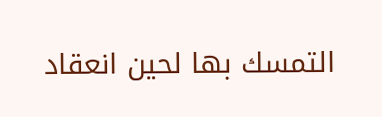التمسك بها لحين انعقاد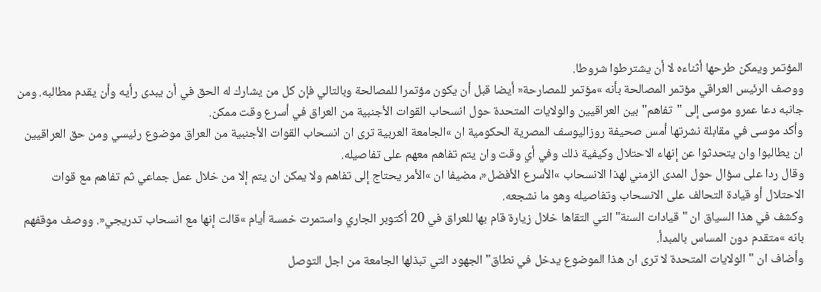المؤتمر ويمكن طرحها أثناءه لا أن يشترطوا شروطا.
ووصف الرئيس العراقي مؤتمر المصالحة بأنه »مؤتمر للمصارحة« أيضا قبل أن يكون مؤتمرا للمصالحة وبالتالي فإن كل من يشارك له الحق في أن يبدى رأيه وأن يقدم مطالبه. ومن جانبه دعا عمرو موسى إلى "تفاهم" بين العراقيين والولايات المتحدة حول انسحاب القوات الأجنبية من العراق في أسرع وقت ممكن.
وأكد موسى في مقابلة نشرتها أمس صحيفة روزاليوسف المصرية الحكومية ان »الجامعة العربية ترى ان انسحاب القوات الأجنبية من العراق موضوع رئيسي ومن حق العراقيين ان يطالبوا وان يتحدثوا عن إنهاء الاحتلال وكيفية ذلك وفي أي وقت وان يتم تفاهم معهم على تفاصيله.
وقال ردا على سؤال حول المدى الزمني لهذا الانسحاب »الأسرع الأفضل«، مضيفا ان »الأمر يحتاج إلى تفاهم ولا يمكن ان يتم إلا من خلال عمل جماعي ثم تفاهم مع قوات الاحتلال أو قيادة التحالف على الانسحاب وتفاصيله وهو ما نشجعه.
وكشف في هذا السياق ان "قيادات السنة" التي التقاها خلال زيارة قام بها للعراق في 20 أكتوبر الجاري واستمرت خمسة أيام »قالت إنها مع انسحاب تدريجي«. ووصف موقفهم بانه »متقدم دون المساس بالمبدأ.
وأضاف ان "الولايات المتحدة لا ترى ان هذا الموضوع يدخل في نطاق" الجهود التي تبذلها الجامعة من اجل التوصل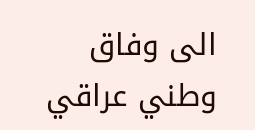الى وفاق وطني عراقي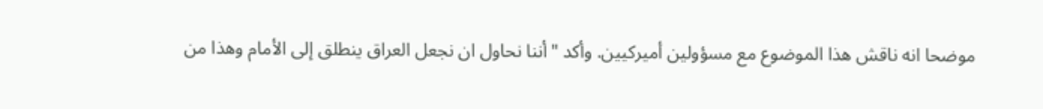موضحا انه ناقش هذا الموضوع مع مسؤولين أميركيين. وأكد "أننا نحاول ان نجعل العراق ينطلق إلى الأمام وهذا من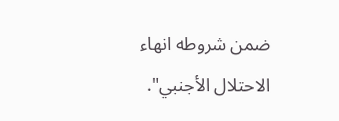ضمن شروطه انهاء الاحتلال الأجنبي".